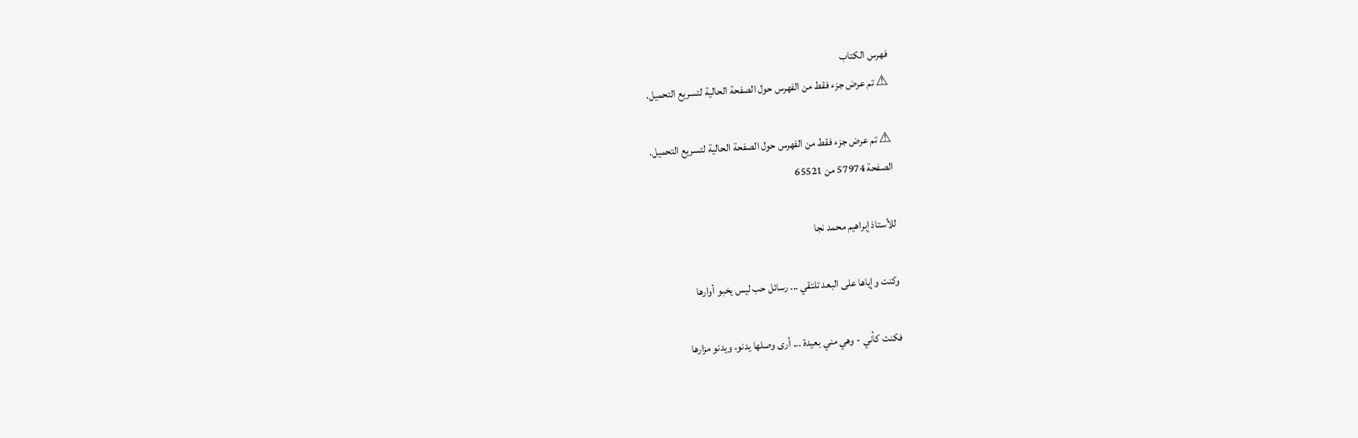فهرس الكتاب
⚠ تم عرض جزء فقط من الفهرس حول الصفحة الحالية لتسريع التحميل.

⚠ تم عرض جزء فقط من الفهرس حول الصفحة الحالية لتسريع التحميل.
الصفحة 57974 من 65521

للأستاذ إبراهيم محمد نجا

وكنت وإياها على البعد تلتقي ... رسائل حب ليس يخبو أوارها

فكنت كأني - وهي مني بعيدة ... أرى وصلها يدنو، ويدنو مزارها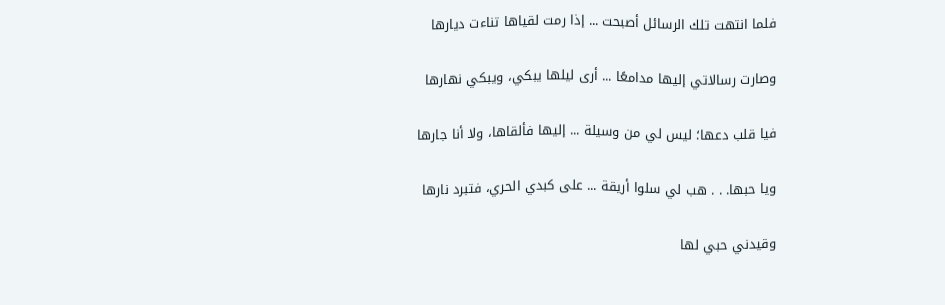فلما انتهت تلك الرسائل أصبحت ... إذا رمت لقياها تناءت ديارها

وصارت رسالاتي إليها مدامعًا ... أرى ليلها يبكي، ويبكي نهارها

فيا قلب دعها؛ ليس لي من وسيلة ... إليها فألقاها، ولا أنا جارها

ويا حبها. . . هب لي سلوا أريقة ... على كبدي الحري، فتبرد نارها

وقيدني حبي لها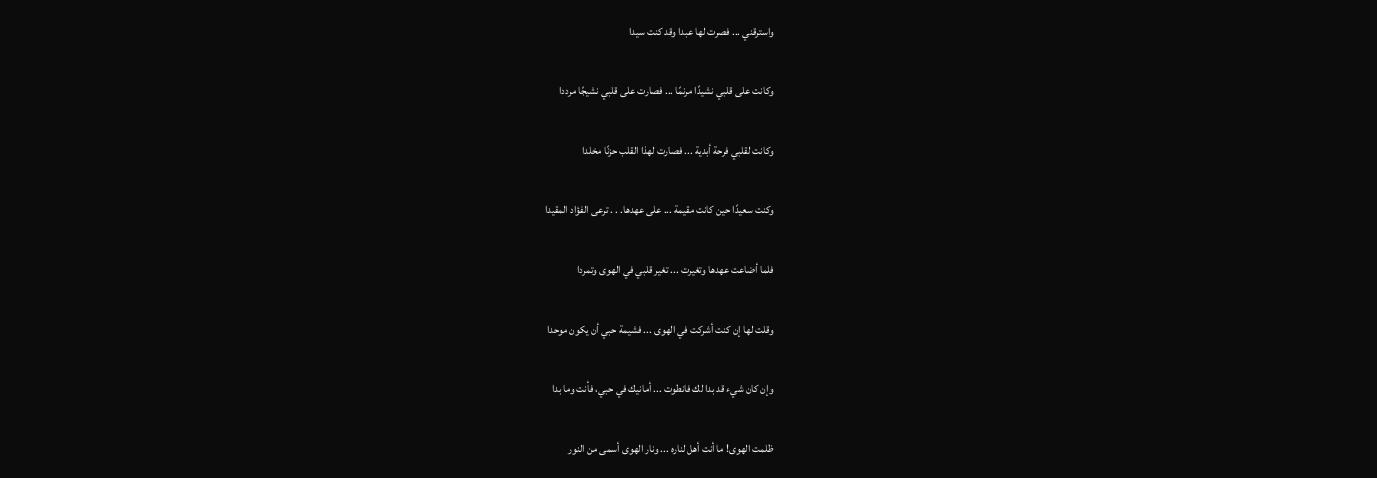واسترقني ... فصرت لها عبدا وقد كنت سيدا

وكانت على قلبي نشيدًا مرنمًا ... فصارت على قلبي نشيجًا مرددا

وكانت لقلبي فرحة أبدية ... فصارت لهذا القلب حزنًا مخلدا

وكنت سعيدًا حين كانت مقيمة ... على عهدها. . . ترعى الفؤاد المقيدا

فلما أضاعت عهدها وتغيرت ... تغير قلبي في الهوى وتمردا

وقلت لها إن كنت أشركت في الهوى ... فشيمة حبي أن يكون موحدا

وإن كان شيء قد بدا لك فانطوت ... أمانيك في حبي، فأنت وما بدا

ظلمت الهوى! ما أنت أهل لناره ... ونار الهوى أسمى من النور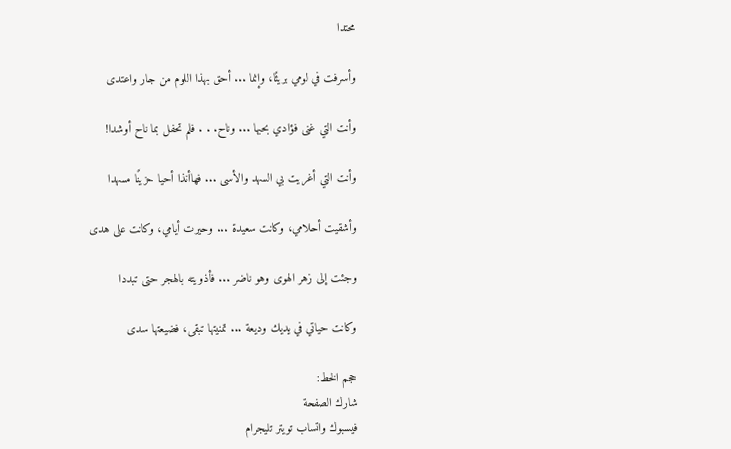محتدا

وأسرفت في لومي بريئًا، وإنما ... أحق بهذا اللوم من جار واعتدى

وأنت التي غنى فؤادي بحبها ... وناح. . . فلم تحفل بما ناح أوشدا!

وأنت التي أغريت بي السهد والأسى ... فهاأنذا أحيا حزينًا مسهدا

وأشقيت أحلامي، وكانت سعيدة ... وحيرت أيامي، وكانت على هدى

وجئت إلى زهر الهوى وهو ناضر ... فأذويته بالهجر حتى تبددا

وكانت حياتي في يديك وديعة ... تمنيتها تبقى، فضيعتها سدى

حجم الخط:
شارك الصفحة
فيسبوك واتساب تويتر تليجرام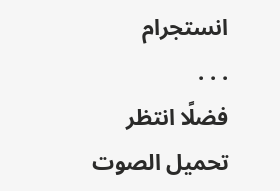انستجرام
. . .
فضلًا انتظر تحميل الصوت